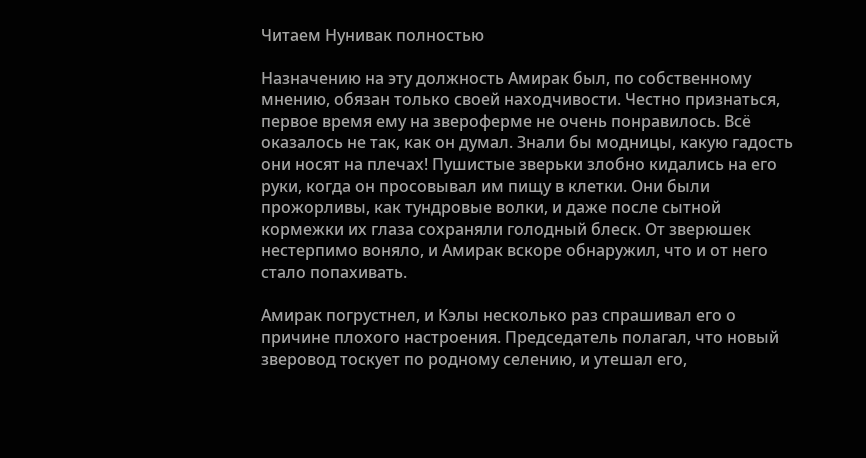Читаем Нунивак полностью

Назначению на эту должность Амирак был, по собственному мнению, обязан только своей находчивости. Честно признаться, первое время ему на звероферме не очень понравилось. Всё оказалось не так, как он думал. Знали бы модницы, какую гадость они носят на плечах! Пушистые зверьки злобно кидались на его руки, когда он просовывал им пищу в клетки. Они были прожорливы, как тундровые волки, и даже после сытной кормежки их глаза сохраняли голодный блеск. От зверюшек нестерпимо воняло, и Амирак вскоре обнаружил, что и от него стало попахивать.

Амирак погрустнел, и Кэлы несколько раз спрашивал его о причине плохого настроения. Председатель полагал, что новый зверовод тоскует по родному селению, и утешал его,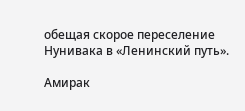обещая скорое переселение Нунивака в «Ленинский путь».

Амирак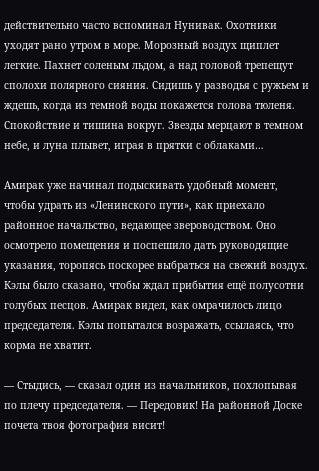действительно часто вспоминал Нунивак. Охотники уходят рано утром в море. Морозный воздух щиплет легкие. Пахнет соленым льдом, а над головой трепещут сполохи полярного сияния. Сидишь у разводья с ружьем и ждешь, когда из темной воды покажется голова тюленя. Спокойствие и тишина вокруг. Звезды мерцают в темном небе, и луна плывет, играя в прятки с облаками…

Амирак уже начинал подыскивать удобный момент, чтобы удрать из «Ленинского пути», как приехало районное начальство, ведающее звероводством. Оно осмотрело помещения и поспешило дать руководящие указания, торопясь поскорее выбраться на свежий воздух. Кэлы было сказано, чтобы ждал прибытия ещё полусотни голубых песцов. Амирак видел, как омрачилось лицо председателя. Кэлы попытался возражать, ссылаясь, что корма не хватит.

— Стыдись, — сказал один из начальников, похлопывая по плечу председателя. — Передовик! На районной Доске почета твоя фотография висит!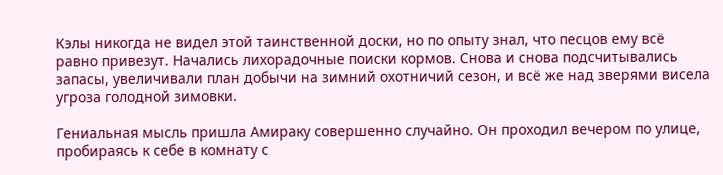Кэлы никогда не видел этой таинственной доски, но по опыту знал, что песцов ему всё равно привезут. Начались лихорадочные поиски кормов. Снова и снова подсчитывались запасы, увеличивали план добычи на зимний охотничий сезон, и всё же над зверями висела угроза голодной зимовки.

Гениальная мысль пришла Амираку совершенно случайно. Он проходил вечером по улице, пробираясь к себе в комнату с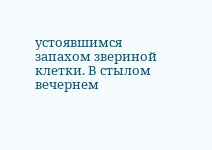устоявшимся запахом звериной клетки. В стылом вечернем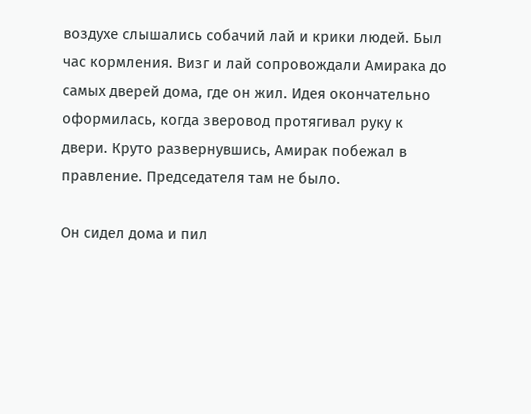воздухе слышались собачий лай и крики людей. Был час кормления. Визг и лай сопровождали Амирака до самых дверей дома, где он жил. Идея окончательно оформилась, когда зверовод протягивал руку к двери. Круто развернувшись, Амирак побежал в правление. Председателя там не было.

Он сидел дома и пил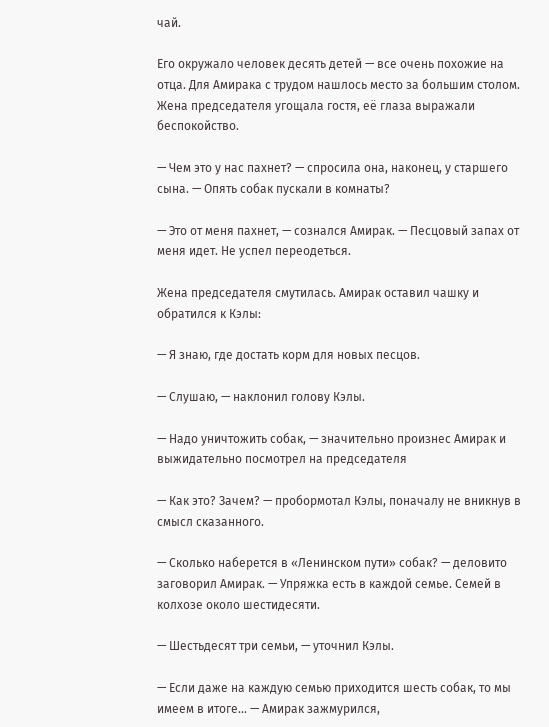чай.

Его окружало человек десять детей — все очень похожие на отца. Для Амирака с трудом нашлось место за большим столом. Жена председателя угощала гостя, её глаза выражали беспокойство.

— Чем это у нас пахнет? — спросила она, наконец, у старшего сына. — Опять собак пускали в комнаты?

— Это от меня пахнет, — сознался Амирак. — Песцовый запах от меня идет. Не успел переодеться.

Жена председателя смутилась. Амирак оставил чашку и обратился к Кэлы:

— Я знаю, где достать корм для новых песцов.

— Слушаю, — наклонил голову Кэлы.

— Надо уничтожить собак, — значительно произнес Амирак и выжидательно посмотрел на председателя

— Как это? Зачем? — пробормотал Кэлы, поначалу не вникнув в смысл сказанного.

— Сколько наберется в «Ленинском пути» собак? — деловито заговорил Амирак. — Упряжка есть в каждой семье. Семей в колхозе около шестидесяти.

— Шестьдесят три семьи, — уточнил Кэлы.

— Если даже на каждую семью приходится шесть собак, то мы имеем в итоге… — Амирак зажмурился,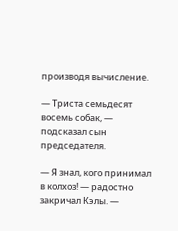производя вычисление.

— Триста семьдесят восемь собак, — подсказал сын председателя.

— Я знал, кого принимал в колхоз! — радостно закричал Кэлы. —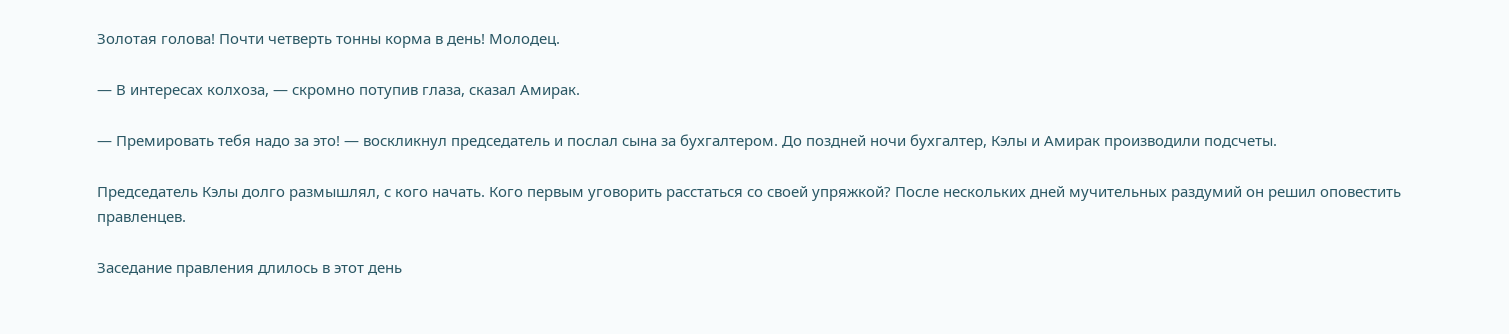Золотая голова! Почти четверть тонны корма в день! Молодец.

— В интересах колхоза, — скромно потупив глаза, сказал Амирак.

— Премировать тебя надо за это! — воскликнул председатель и послал сына за бухгалтером. До поздней ночи бухгалтер, Кэлы и Амирак производили подсчеты.

Председатель Кэлы долго размышлял, с кого начать. Кого первым уговорить расстаться со своей упряжкой? После нескольких дней мучительных раздумий он решил оповестить правленцев.

Заседание правления длилось в этот день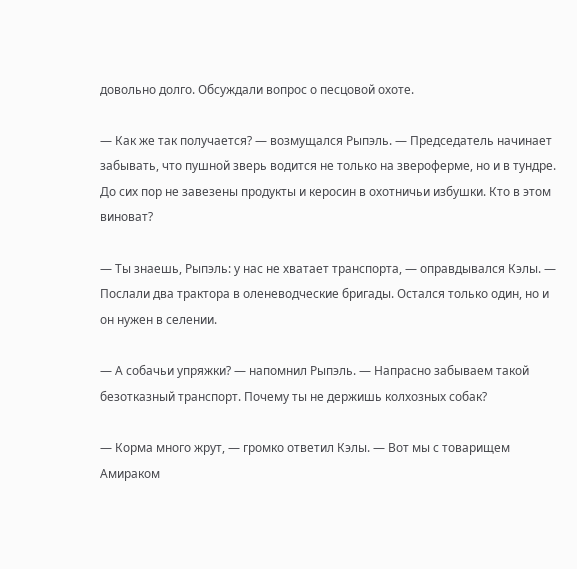довольно долго. Обсуждали вопрос о песцовой охоте.

— Как же так получается? — возмущался Рыпэль. — Председатель начинает забывать, что пушной зверь водится не только на звероферме, но и в тундре. До сих пор не завезены продукты и керосин в охотничьи избушки. Кто в этом виноват?

— Ты знаешь, Рыпэль: у нас не хватает транспорта, — оправдывался Кэлы. — Послали два трактора в оленеводческие бригады. Остался только один, но и он нужен в селении.

— А собачьи упряжки? — напомнил Рыпэль. — Напрасно забываем такой безотказный транспорт. Почему ты не держишь колхозных собак?

— Корма много жрут, — громко ответил Кэлы. — Вот мы с товарищем Амираком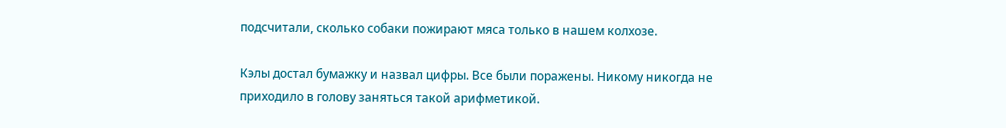подсчитали, сколько собаки пожирают мяса только в нашем колхозе.

Кэлы достал бумажку и назвал цифры. Все были поражены. Никому никогда не приходило в голову заняться такой арифметикой.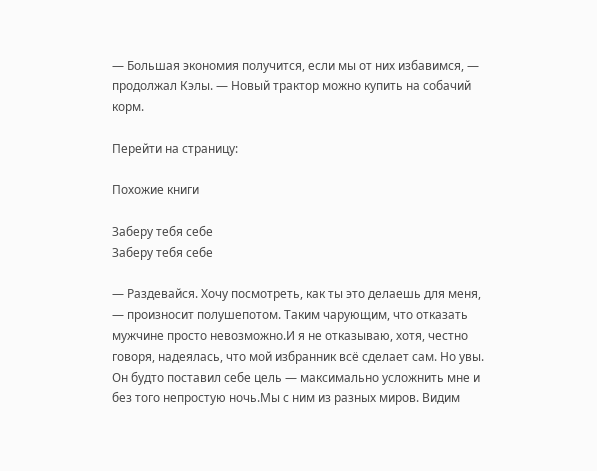— Большая экономия получится, если мы от них избавимся, — продолжал Кэлы. — Новый трактор можно купить на собачий корм.

Перейти на страницу:

Похожие книги

Заберу тебя себе
Заберу тебя себе

— Раздевайся. Хочу посмотреть, как ты это делаешь для меня, — произносит полушепотом. Таким чарующим, что отказать мужчине просто невозможно.И я не отказываю, хотя, честно говоря, надеялась, что мой избранник всё сделает сам. Но увы. Он будто поставил себе цель — максимально усложнить мне и без того непростую ночь.Мы с ним из разных миров. Видим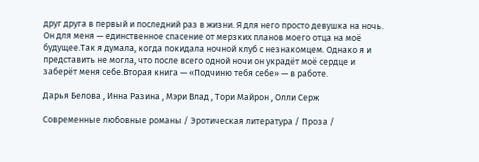друг друга в первый и последний раз в жизни. Я для него просто девушка на ночь. Он для меня — единственное спасение от мерзких планов моего отца на моё будущее.Так я думала, когда покидала ночной клуб с незнакомцем. Однако я и представить не могла, что после всего одной ночи он украдёт моё сердце и заберёт меня себе.Вторая книга — «Подчиню тебя себе» — в работе.

Дарья Белова , Инна Разина , Мэри Влад , Тори Майрон , Олли Серж

Современные любовные романы / Эротическая литература / Проза /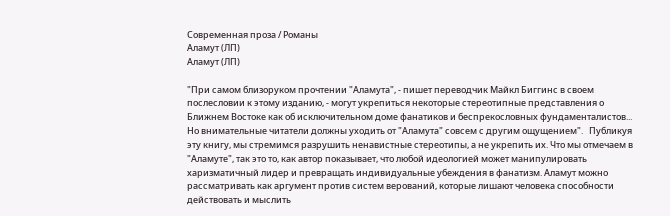Современная проза / Романы
Аламут (ЛП)
Аламут (ЛП)

"При самом близоруком прочтении "Аламута", - пишет переводчик Майкл Биггинс в своем послесловии к этому изданию, - могут укрепиться некоторые стереотипные представления о Ближнем Востоке как об исключительном доме фанатиков и беспрекословных фундаменталистов... Но внимательные читатели должны уходить от "Аламута" совсем с другим ощущением".   Публикуя эту книгу, мы стремимся разрушить ненавистные стереотипы, а не укрепить их. Что мы отмечаем в "Аламуте", так это то, как автор показывает, что любой идеологией может манипулировать харизматичный лидер и превращать индивидуальные убеждения в фанатизм. Аламут можно рассматривать как аргумент против систем верований, которые лишают человека способности действовать и мыслить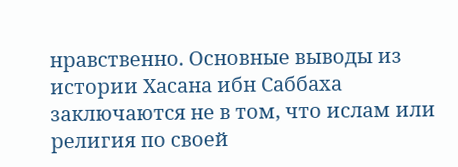нравственно. Основные выводы из истории Хасана ибн Саббаха заключаются не в том, что ислам или религия по своей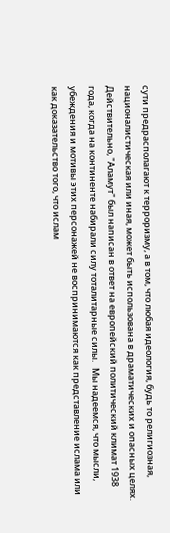сути предрасполагают к терроризму, а в том, что любая идеология, будь то религиозная, националистическая или иная, может быть использована в драматических и опасных целях. Действительно, "Аламут" был написан в ответ на европейский политический климат 1938 года, когда на континенте набирали силу тоталитарные силы.   Мы надеемся, что мысли, убеждения и мотивы этих персонажей не воспринимаются как представление ислама или как доказательство того, что ислам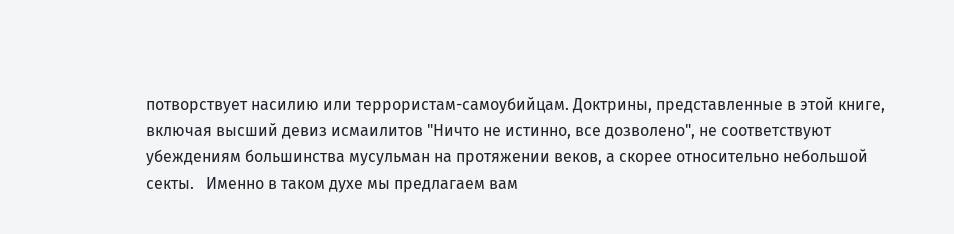потворствует насилию или террористам-самоубийцам. Доктрины, представленные в этой книге, включая высший девиз исмаилитов "Ничто не истинно, все дозволено", не соответствуют убеждениям большинства мусульман на протяжении веков, а скорее относительно небольшой секты.   Именно в таком духе мы предлагаем вам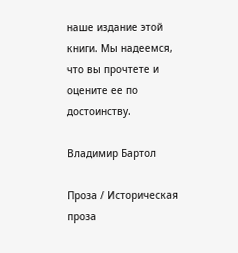наше издание этой книги. Мы надеемся, что вы прочтете и оцените ее по достоинству.

Владимир Бартол

Проза / Историческая проза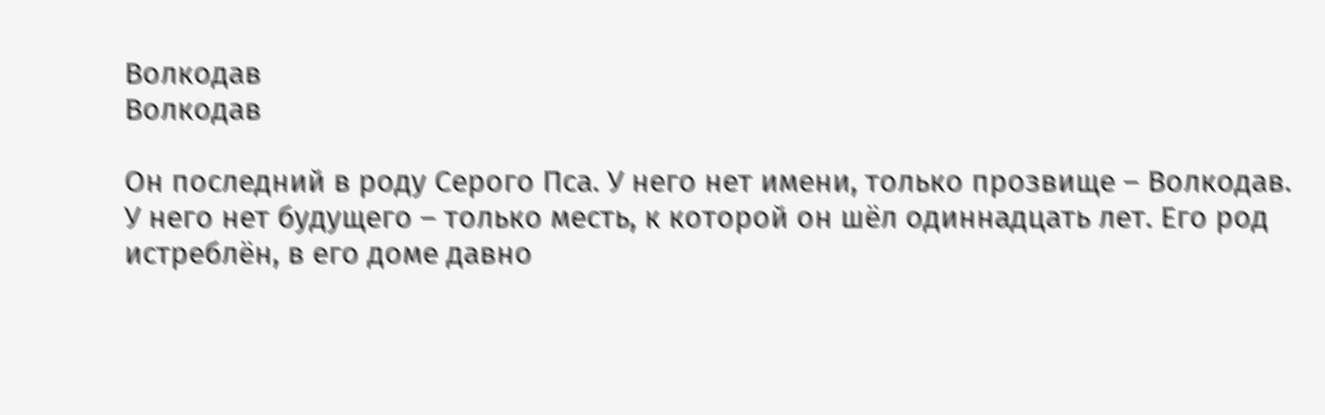Волкодав
Волкодав

Он последний в роду Серого Пса. У него нет имени, только прозвище – Волкодав. У него нет будущего – только месть, к которой он шёл одиннадцать лет. Его род истреблён, в его доме давно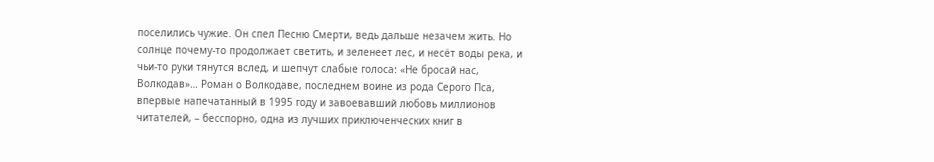поселились чужие. Он спел Песню Смерти, ведь дальше незачем жить. Но солнце почему-то продолжает светить, и зеленеет лес, и несёт воды река, и чьи-то руки тянутся вслед, и шепчут слабые голоса: «Не бросай нас, Волкодав»… Роман о Волкодаве, последнем воине из рода Серого Пса, впервые напечатанный в 1995 году и завоевавший любовь миллионов читателей, – бесспорно, одна из лучших приключенческих книг в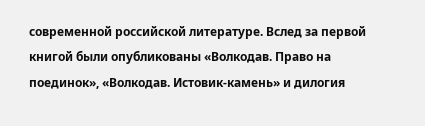современной российской литературе. Вслед за первой книгой были опубликованы «Волкодав. Право на поединок», «Волкодав. Истовик-камень» и дилогия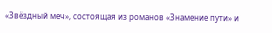«Звёздный меч», состоящая из романов «Знамение пути» и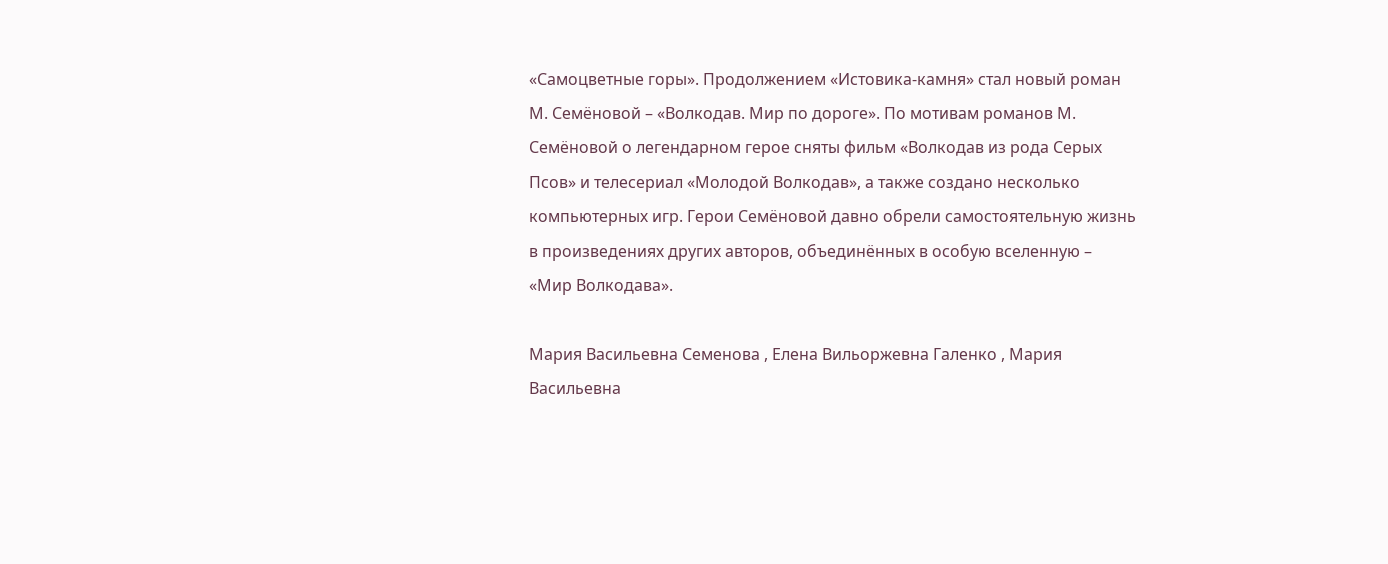«Самоцветные горы». Продолжением «Истовика-камня» стал новый роман М. Семёновой – «Волкодав. Мир по дороге». По мотивам романов М. Семёновой о легендарном герое сняты фильм «Волкодав из рода Серых Псов» и телесериал «Молодой Волкодав», а также создано несколько компьютерных игр. Герои Семёновой давно обрели самостоятельную жизнь в произведениях других авторов, объединённых в особую вселенную – «Мир Волкодава».

Мария Васильевна Семенова , Елена Вильоржевна Галенко , Мария Васильевна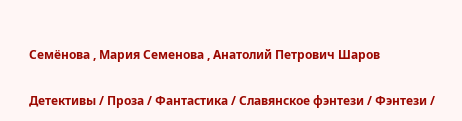Семёнова , Мария Семенова , Анатолий Петрович Шаров

Детективы / Проза / Фантастика / Славянское фэнтези / Фэнтези /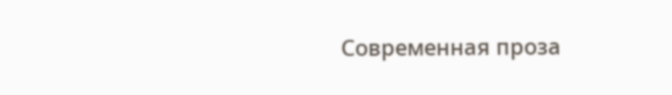Современная проза